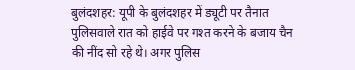बुलंदशहर: यूपी के बुलंदशहर में ड्यूटी पर तैनात पुलिसवाले रात को हाईवे पर गश्त करने के बजाय चैन की नींद सो रहे थे। अगर पुलिस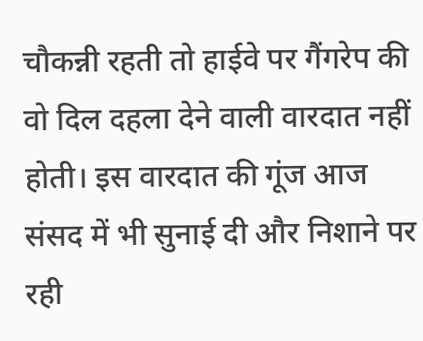चौकन्नी रहती तो हाईवे पर गैंगरेप की वो दिल दहला देने वाली वारदात नहीं होती। इस वारदात की गूंज आज संसद में भी सुनाई दी और निशाने पर रही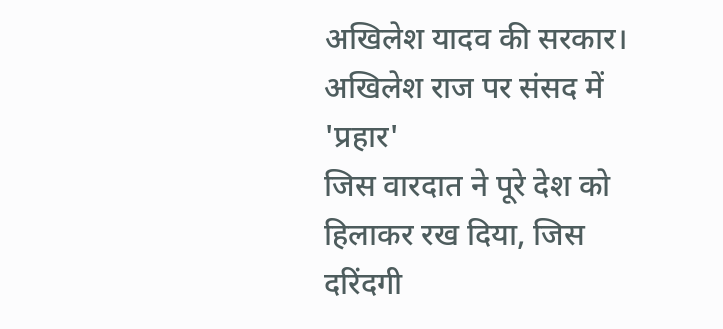अखिलेश यादव की सरकार।
अखिलेश राज पर संसद में 'प्रहार'
जिस वारदात ने पूरे देश को हिलाकर रख दिया, जिस दरिंदगी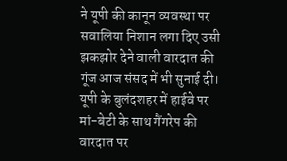ने यूपी की कानून व्यवस्था पर सवालिया निशान लगा दिए उसी झकझोर देने वाली वारदात की गूंज आज संसद में भी सुनाई दी। यूपी के बुलंदशहर में हाईवे पर मां-बेटी के साथ गैंगरेप की वारदात पर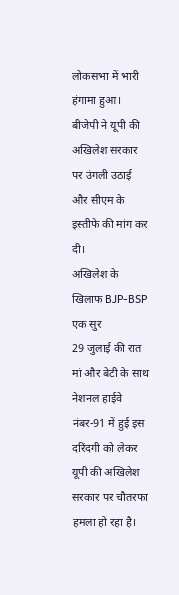लोकसभा में भारी हंगामा हुआ। बीजेपी ने यूपी की अखिलेश सरकार पर उंगली उठाई और सीएम के इस्तीफे की मांग कर दी।
अखिलेश के खिलाफ BJP-BSP एक सुर
29 जुलाई की रात मां और बेटी के साथ नेशनल हाईवे नंबर-91 में हुई इस दरिंदगी को लेकर यूपी की अखिलेश सरकार पर चौतरफा हमला हो रहा है।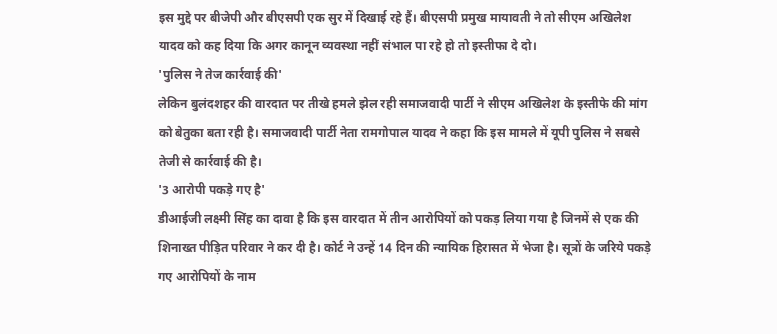इस मुद्दे पर बीजेपी और बीएसपी एक सुर में दिखाई रहे हैं। बीएसपी प्रमुख मायावती ने तो सीएम अखिलेश यादव को कह दिया कि अगर कानून व्यवस्था नहीं संभाल पा रहे हो तो इस्तीफा दे दो।
'पुलिस ने तेज कार्रवाई की'
लेकिन बुलंदशहर की वारदात पर तीखे हमले झेल रही समाजवादी पार्टी ने सीएम अखिलेश के इस्तीफे की मांग को बेतुका बता रही है। समाजवादी पार्टी नेता रामगोपाल यादव ने कहा कि इस मामले में यूपी पुलिस ने सबसे तेजी से कार्रवाई की है।
'3 आरोपी पकड़े गए है'
डीआईजी लक्ष्मी सिंह का दावा है कि इस वारदात में तीन आरोपियों को पकड़ लिया गया है जिनमें से एक की शिनाख्त पीड़ित परिवार ने कर दी है। कोर्ट ने उन्हें 14 दिन की न्यायिक हिरासत में भेजा है। सूत्रों के जरिये पकड़े गए आरोपियों के नाम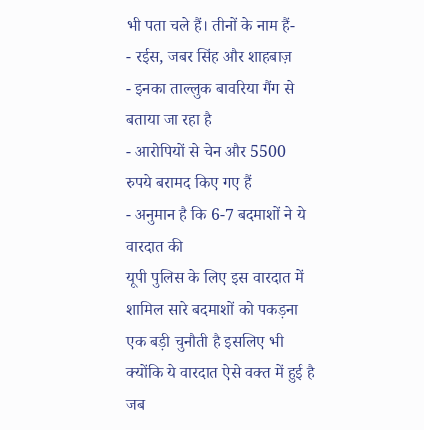भी पता चले हैं। तीनों के नाम हैं-
- रईस, जबर सिंह और शाहबाज़
- इनका ताल्लुक बावरिया गैंग से बताया जा रहा है
- आरोपियों से चेन और 5500 रुपये बरामद किए गए हैं
- अनुमान है कि 6-7 बदमाशों ने ये वारदात की
यूपी पुलिस के लिए इस वारदात में शामिल सारे बदमाशों को पकड़ना एक बड़ी चुनौती है इसलिए भी क्योंकि ये वारदात ऐसे वक्त में हुई है जब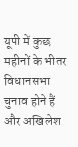यूपी में कुछ महीनों के भीतर विधानसभा चुनाव होने हैं और अखिलेश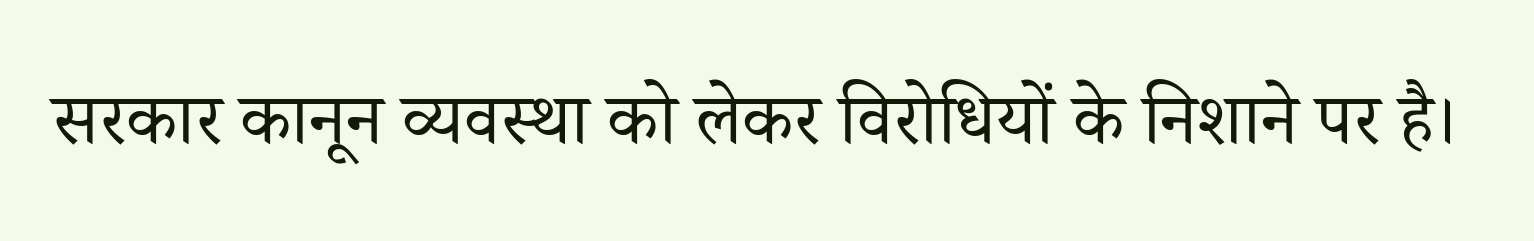सरकार कानून व्यवस्था को लेकर विरोधियों के निशाने पर है।